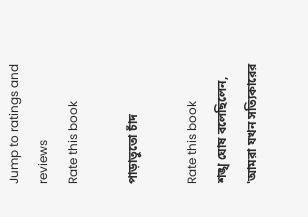Jump to ratings and reviews
Rate this book

পাড়াতুতো চাঁদ

Rate this book
শঙ্খ ঘোষ বলেছিলেন, 'আমরা যখন সত্যিকারের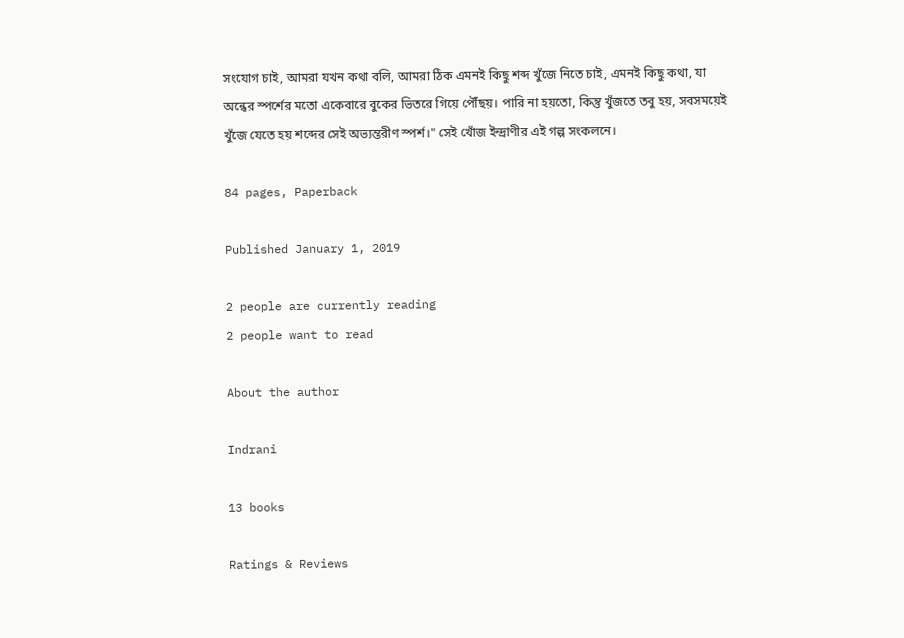সংযোগ চাই, আমরা যখন কথা বলি, আমরা ঠিক এমনই কিছু শব্দ খুঁজে নিতে চাই, এমনই কিছু কথা, যা অন্ধের স্পর্শের মতো একেবারে বুকের ভিতরে গিয়ে পৌঁছয়। পারি না হয়তো, কিন্তু খুঁজতে তবু হয়, সবসময়েই খুঁজে যেতে হয় শব্দের সেই অভ্যন্তরীণ স্পর্শ।" সেই খোঁজ ইন্দ্রাণীর এই গল্প সংকলনে।

84 pages, Paperback

Published January 1, 2019

2 people are currently reading
2 people want to read

About the author

Indrani

13 books

Ratings & Reviews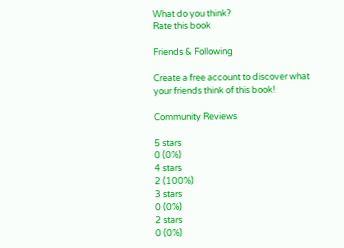What do you think?
Rate this book

Friends & Following

Create a free account to discover what your friends think of this book!

Community Reviews

5 stars
0 (0%)
4 stars
2 (100%)
3 stars
0 (0%)
2 stars
0 (0%)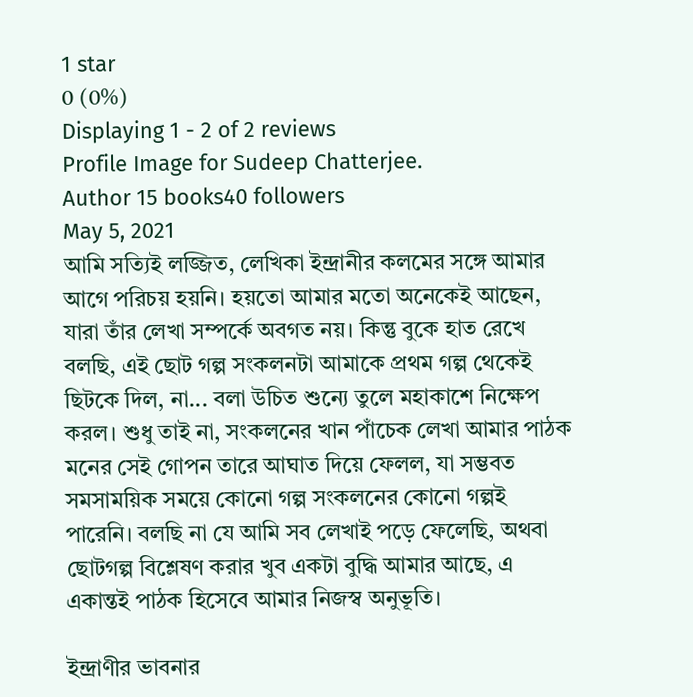1 star
0 (0%)
Displaying 1 - 2 of 2 reviews
Profile Image for Sudeep Chatterjee.
Author 15 books40 followers
May 5, 2021
আমি সত্যিই লজ্জিত, লেখিকা ইন্দ্রানীর কলমের সঙ্গে আমার আগে পরিচয় হয়নি। হয়তো আমার মতো অনেকেই আছেন, যারা তাঁর লেখা সম্পর্কে অবগত নয়। কিন্তু বুকে হাত রেখে বলছি, এই ছোট গল্প সংকলনটা আমাকে প্রথম গল্প থেকেই ছিটকে দিল, না... বলা উচিত শুন্যে তুলে মহাকাশে নিক্ষেপ করল। শুধু তাই না, সংকলনের খান পাঁচেক লেখা আমার পাঠক মনের সেই গোপন তারে আঘাত দিয়ে ফেলল, যা সম্ভবত সমসাময়িক সময়ে কোনো গল্প সংকলনের কোনো গল্পই পারেনি। বলছি না যে আমি সব লেখাই পড়ে ফেলেছি, অথবা ছোটগল্প বিশ্লেষণ করার খুব একটা বুদ্ধি আমার আছে, এ একান্তই পাঠক হিসেবে আমার নিজস্ব অনুভূতি।

ইন্দ্রাণীর ভাবনার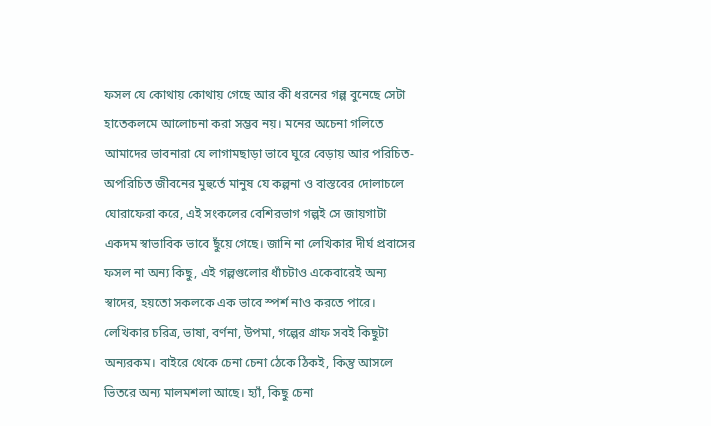ফসল যে কোথায় কোথায় গেছে আর কী ধরনের গল্প বুনেছে সেটা হাতেকলমে আলোচনা করা সম্ভব নয়। মনের অচেনা গলিতে আমাদের ভাবনারা যে লাগামছাড়া ভাবে ঘুরে বেড়ায় আর পরিচিত- অপরিচিত জীবনের মুহুর্তে মানুষ যে কল্পনা ও বাস্তবের দোলাচলে ঘোরাফেরা করে, এই সংকলের বেশিরভাগ গল্পই সে জায়গাটা একদম স্বাভাবিক ভাবে ছুঁয়ে গেছে। জানি না লেখিকার দীর্ঘ প্রবাসের ফসল না অন্য কিছু, এই গল্পগুলোর ধাঁচটাও একেবারেই অন্য স্বাদের, হয়তো সকলকে এক ভাবে স্পর্শ নাও করতে পারে। লেখিকার চরিত্র, ভাষা, বর্ণনা, উপমা, গল্পের গ্রাফ সবই কিছুটা অন্যরকম। বাইরে থেকে চেনা চেনা ঠেকে ঠিকই, কিন্তু আসলে ভিতরে অন্য মালমশলা আছে। হ্যাঁ, কিছু চেনা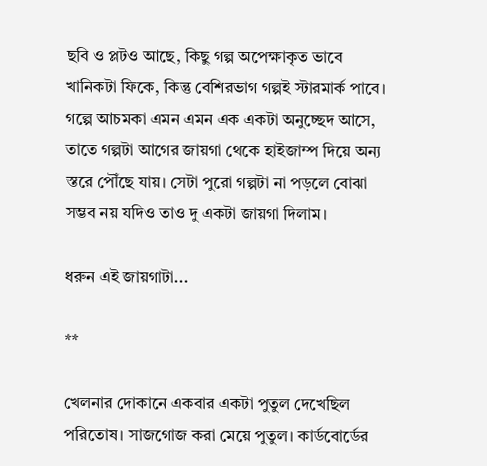ছবি ও প্লটও আছে, কিছু গল্প অপেক্ষাকৃত ভাবে খানিকটা ফিকে, কিন্তু বেশিরভাগ গল্পই স্টারমার্ক পাবে। গল্পে আচমকা এমন এমন এক একটা অনুচ্ছেদ আসে, তাতে গল্পটা আগের জায়গা থেকে হাইজাম্প দিয়ে অন্য স্তরে পৌঁছে যায়। সেটা পুরো গল্পটা না পড়লে বোঝা সম্ভব নয় যদিও তাও দু একটা জায়গা দিলাম।

ধরুন এই জায়গাটা...

**

খেলনার দোকানে একবার একটা পুতুল দেখেছিল পরিতোষ। সাজগোজ করা মেয়ে পুতুল। কার্ডবোর্ডের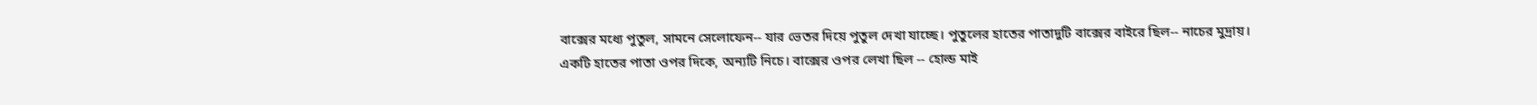বাক্সের মধ্যে পুতুল, সামনে সেলোফেন-- যার ভেতর দিয়ে পুতুল দেখা যাচ্ছে। পুতুলের হাতের পাতাদুটি বাক্সের বাইরে ছিল-- নাচের মুদ্রায়। একটি হাতের পাতা ওপর দিকে, অন্যটি নিচে। বাক্সের ওপর লেখা ছিল -- হোল্ড মাই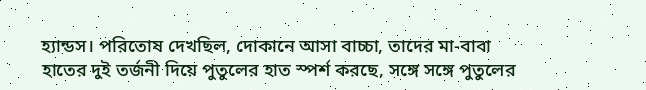হ্যান্ডস। পরিতোষ দেখছিল, দোকানে আসা বাচ্চা, তাদের মা-বাবা হাতের দুই তর্জনী দিয়ে পুতুলের হাত স্পর্শ করছে, সঙ্গে সঙ্গে পুতুলের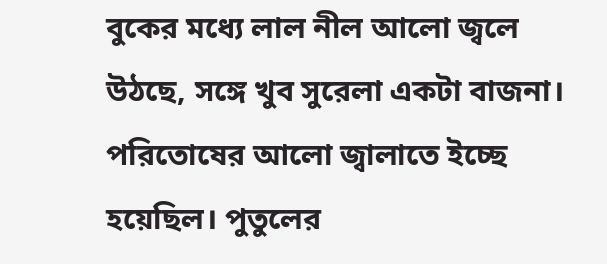বুকের মধ্যে লাল নীল আলো জ্বলে উঠছে, সঙ্গে খুব সুরেলা একটা বাজনা। পরিতোষের আলো জ্বালাতে ইচ্ছে হয়েছিল। পুতুলের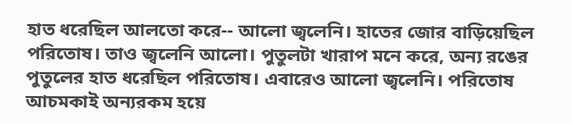হাত ধরেছিল আলতো করে-- আলো জ্বলেনি। হাতের জোর বাড়িয়েছিল পরিতোষ। তাও জ্বলেনি আলো। পুতুলটা খারাপ মনে করে, অন্য রঙের পুতুলের হাত ধরেছিল পরিতোষ। এবারেও আলো জ্বলেনি। পরিতোষ আচমকাই অন্যরকম হয়ে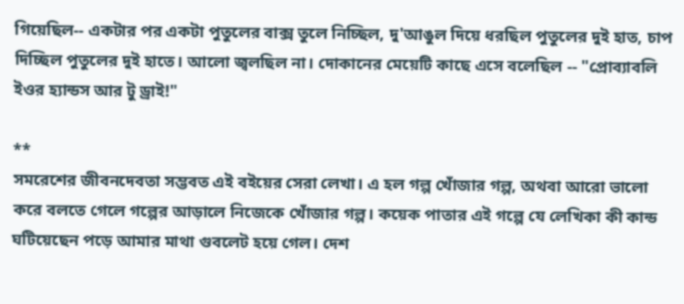গিয়েছিল-- একটার পর একটা পুতুলের বাক্স তুলে নিচ্ছিল, দু'আঙুল দিয়ে ধরছিল পুতুলের দুই হাত, চাপ দিচ্ছিল পুতুলের দুই হাতে। আলো জ্বলছিল না। দোকানের মেয়েটি কাছে এসে বলেছিল -- "প্রোব্যাবলি ইওর হ্যান্ডস আর টু ড্রাই!"

**
সমরেশের জীবনদেবতা সম্ভবত এই বইয়ের সেরা লেখা। এ হল গল্প খোঁজার গল্প, অথবা আরো ভালো করে বলতে গেলে গল্পের আড়ালে নিজেকে খোঁজার গল্প। কয়েক পাতার এই গল্পে যে লেখিকা কী কান্ড ঘটিয়েছেন পড়ে আমার মাথা গুবলেট হয়ে গেল। দেশ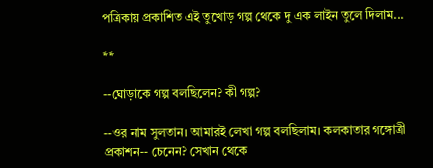পত্রিকায় প্রকাশিত এই তুখোড় গল্প থেকে দু এক লাইন তুলে দিলাম...

**

--ঘোড়াকে গল্প বলছিলেন? কী গল্প?

--ওর নাম সুলতান। আমারই লেখা গল্প বলছিলাম। কলকাতার গঙ্গোত্রী প্রকাশন-- চেনেন? সেখান থেকে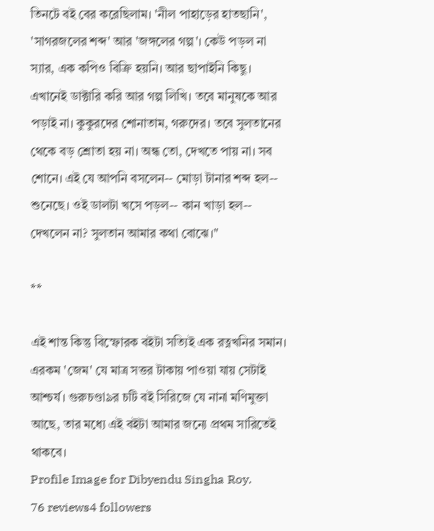তিনটে বই বের করেছিলাম। 'নীল পাহাড়ের হাতছানি', 'সাগরজলের শব্দ' আর 'জঙ্গলের গল্প'। কেউ পড়ল না স্যার, এক কপিও বিক্রি হয়নি। আর ছাপাইনি কিছু। এখানেই ডাক্টারি করি আর গল্প লিখি। তবে মানুষকে আর পড়াই না। কুকুরদের শোনাতাম, গরুদের। তবে সুলতানের থেকে বড় শ্রোতা হয় না। অন্ধ তো, দেখতে পায় না। সব শোনে। এই যে আপনি বসলেন-- মোড়া টানার শব্দ হল-- শুনেছে। ওই ডালটা খসে পড়ল-- কান খাড়া হল-- দেখলেন না? সুলতান আমার কথা বোঝে।"

**

এই শান্ত কিন্তু বিস্ফোরক বইটা সত্যিই এক রত্নখনির সমান। এরকম 'জেম' যে মাত্র সত্তর টাকায় পাওয়া যায় সেটাই আশ্চর্য। গুরুচণ্ডা৯র চটি বই সিরিজে যে নানা মণিমুক্তা আছে, তার মধ্যে এই বইটা আমার জন্যে প্রথম সারিতেই থাকবে।
Profile Image for Dibyendu Singha Roy.
76 reviews4 followers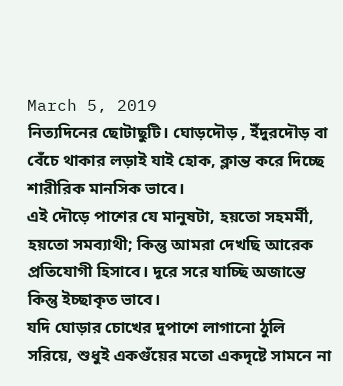March 5, 2019
নিত্যদিনের ছোটাছুটি। ঘোড়দৌড় , ইঁদুরদৌড় বা বেঁচে থাকার লড়াই যাই হোক, ক্লান্ত করে দিচ্ছে শারীরিক মানসিক ভাবে।
এই দৌড়ে পাশের যে মানুষটা, হয়তো সহমর্মী, হয়তো সমব্যাথী; কিন্তু আমরা দেখছি আরেক প্রতিযোগী হিসাবে। দূরে সরে যাচ্ছি অজান্তে কিন্তু ইচ্ছাকৃত ভাবে।
যদি ঘোড়ার চোখের দুপাশে লাগানো ঠুলি সরিয়ে, শুধুই একগুঁয়ের মতো একদৃষ্টে সামনে না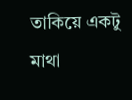তাকিয়ে একটু মাথা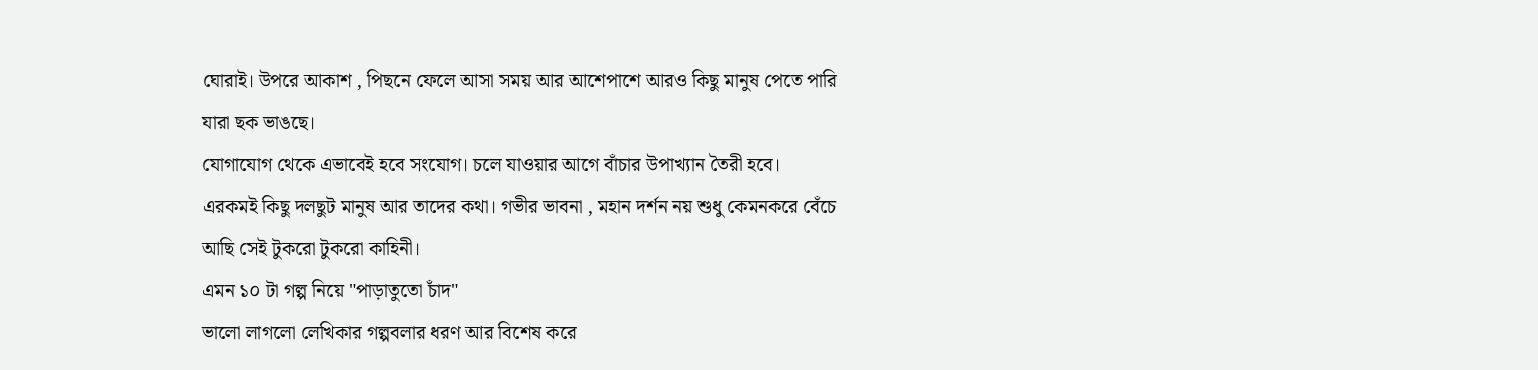ঘোরাই। উপরে আকাশ , পিছনে ফেলে আসা সময় আর আশেপাশে আরও কিছু মানুষ পেতে পারি যারা ছক ভাঙছে।
যোগাযোগ থেকে এভাবেই হবে সংযোগ। চলে যাওয়ার আগে বাঁচার উপাখ্যান তৈরী হবে।
এরকমই কিছু দলছুট মানুষ আর তাদের কথা। গভীর ভাবনা , মহান দর্শন নয় শুধু কেমনকরে বেঁচে আছি সেই টুকরো টুকরো কাহিনী।
এমন ১০ টা গল্প নিয়ে "পাড়াতুতো চাঁদ"
ভালো লাগলো লেখিকার গল্পবলার ধরণ আর বিশেষ করে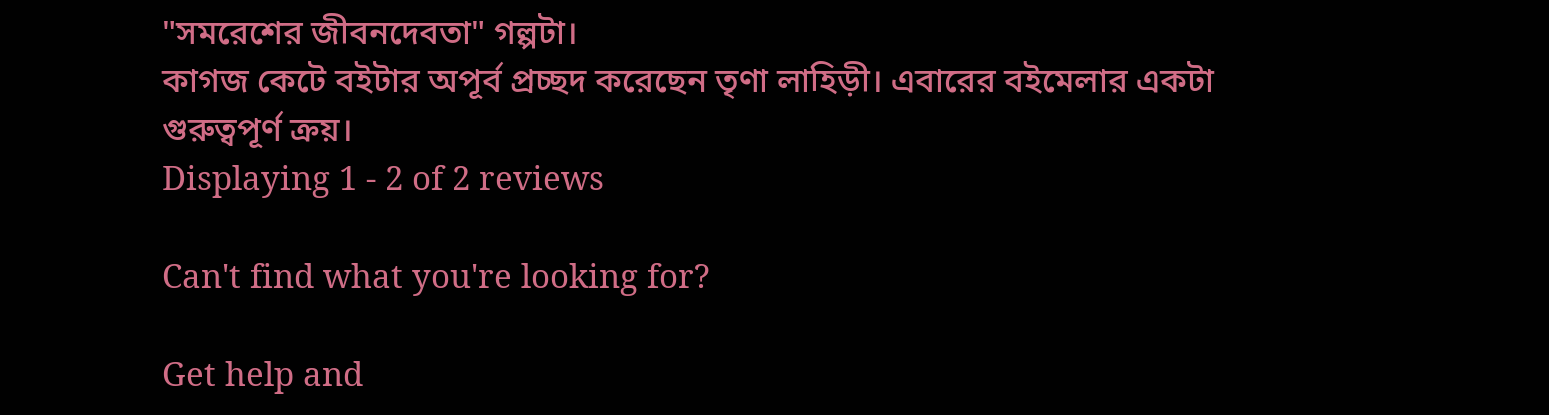"সমরেশের জীবনদেবতা" গল্পটা।
কাগজ কেটে বইটার অপূর্ব প্রচ্ছদ করেছেন তৃণা লাহিড়ী। এবারের বইমেলার একটা গুরুত্বপূর্ণ ক্রয়।
Displaying 1 - 2 of 2 reviews

Can't find what you're looking for?

Get help and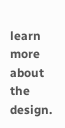learn more about the design.